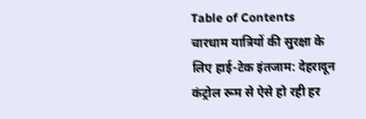Table of Contents
चारधाम यात्रियों की सुरक्षा के लिए हाई-टेक इंतजाम: देहरादून कंट्रोल रूम से ऐसे हो रही हर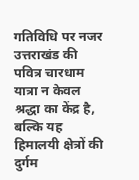गतिविधि पर नजर
उत्तराखंड की पवित्र चारधाम यात्रा न केवल श्रद्धा का केंद्र है, बल्कि यह हिमालयी क्षेत्रों की दुर्गम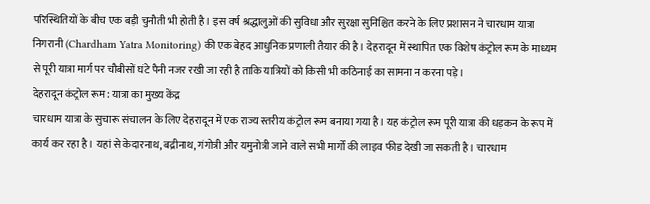परिस्थितियों के बीच एक बड़ी चुनौती भी होती है। इस वर्ष श्रद्धालुओं की सुविधा और सुरक्षा सुनिश्चित करने के लिए प्रशासन ने चारधाम यात्रा निगरानी (Chardham Yatra Monitoring) की एक बेहद आधुनिक प्रणाली तैयार की है। देहरादून में स्थापित एक विशेष कंट्रोल रूम के माध्यम से पूरी यात्रा मार्ग पर चौबीसों घंटे पैनी नजर रखी जा रही है ताकि यात्रियों को किसी भी कठिनाई का सामना न करना पड़े।
देहरादून कंट्रोल रूम: यात्रा का मुख्य केंद्र
चारधाम यात्रा के सुचारू संचालन के लिए देहरादून में एक राज्य स्तरीय कंट्रोल रूम बनाया गया है। यह कंट्रोल रूम पूरी यात्रा की धड़कन के रूप में कार्य कर रहा है। यहां से केदारनाथ, बद्रीनाथ, गंगोत्री और यमुनोत्री जाने वाले सभी मार्गों की लाइव फीड देखी जा सकती है। चारधाम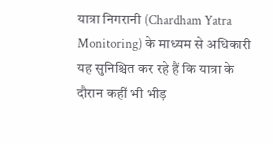यात्रा निगरानी (Chardham Yatra Monitoring) के माध्यम से अधिकारी यह सुनिश्चित कर रहे हैं कि यात्रा के दौरान कहीं भी भीड़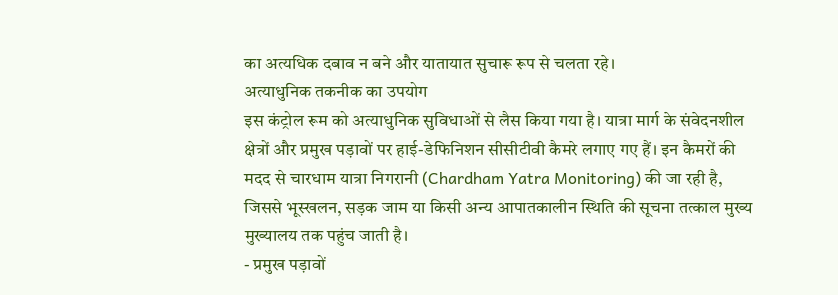का अत्यधिक दबाव न बने और यातायात सुचारू रूप से चलता रहे।
अत्याधुनिक तकनीक का उपयोग
इस कंट्रोल रूम को अत्याधुनिक सुविधाओं से लैस किया गया है। यात्रा मार्ग के संवेदनशील क्षेत्रों और प्रमुख पड़ावों पर हाई-डेफिनिशन सीसीटीवी कैमरे लगाए गए हैं। इन कैमरों की मदद से चारधाम यात्रा निगरानी (Chardham Yatra Monitoring) की जा रही है, जिससे भूस्खलन, सड़क जाम या किसी अन्य आपातकालीन स्थिति की सूचना तत्काल मुख्य मुख्यालय तक पहुंच जाती है।
- प्रमुख पड़ावों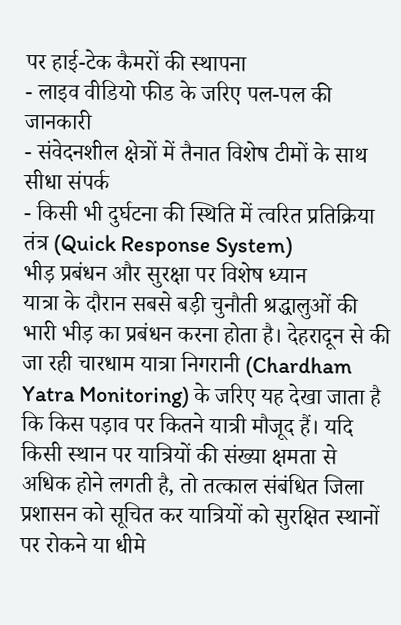पर हाई-टेक कैमरों की स्थापना
- लाइव वीडियो फीड के जरिए पल-पल की जानकारी
- संवेदनशील क्षेत्रों में तैनात विशेष टीमों के साथ सीधा संपर्क
- किसी भी दुर्घटना की स्थिति में त्वरित प्रतिक्रिया तंत्र (Quick Response System)
भीड़ प्रबंधन और सुरक्षा पर विशेष ध्यान
यात्रा के दौरान सबसे बड़ी चुनौती श्रद्धालुओं की भारी भीड़ का प्रबंधन करना होता है। देहरादून से की जा रही चारधाम यात्रा निगरानी (Chardham Yatra Monitoring) के जरिए यह देखा जाता है कि किस पड़ाव पर कितने यात्री मौजूद हैं। यदि किसी स्थान पर यात्रियों की संख्या क्षमता से अधिक होने लगती है, तो तत्काल संबंधित जिला प्रशासन को सूचित कर यात्रियों को सुरक्षित स्थानों पर रोकने या धीमे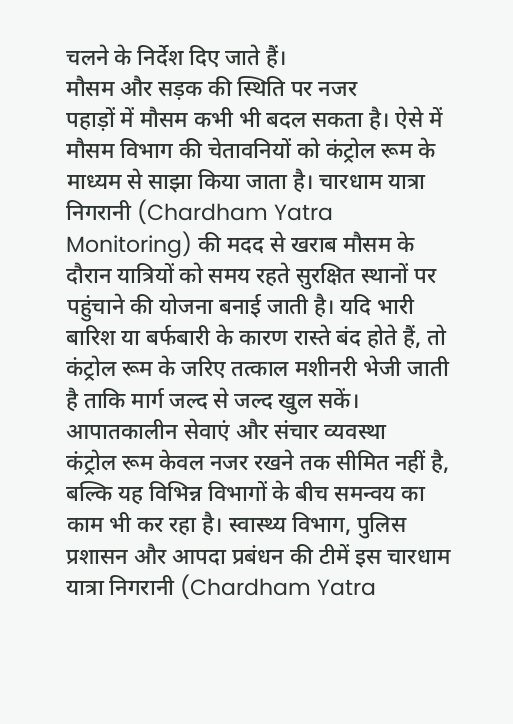चलने के निर्देश दिए जाते हैं।
मौसम और सड़क की स्थिति पर नजर
पहाड़ों में मौसम कभी भी बदल सकता है। ऐसे में मौसम विभाग की चेतावनियों को कंट्रोल रूम के माध्यम से साझा किया जाता है। चारधाम यात्रा निगरानी (Chardham Yatra Monitoring) की मदद से खराब मौसम के दौरान यात्रियों को समय रहते सुरक्षित स्थानों पर पहुंचाने की योजना बनाई जाती है। यदि भारी बारिश या बर्फबारी के कारण रास्ते बंद होते हैं, तो कंट्रोल रूम के जरिए तत्काल मशीनरी भेजी जाती है ताकि मार्ग जल्द से जल्द खुल सकें।
आपातकालीन सेवाएं और संचार व्यवस्था
कंट्रोल रूम केवल नजर रखने तक सीमित नहीं है, बल्कि यह विभिन्न विभागों के बीच समन्वय का काम भी कर रहा है। स्वास्थ्य विभाग, पुलिस प्रशासन और आपदा प्रबंधन की टीमें इस चारधाम यात्रा निगरानी (Chardham Yatra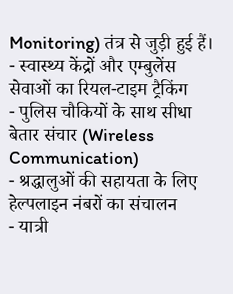Monitoring) तंत्र से जुड़ी हुई हैं।
- स्वास्थ्य केंद्रों और एम्बुलेंस सेवाओं का रियल-टाइम ट्रैकिंग
- पुलिस चौकियों के साथ सीधा बेतार संचार (Wireless Communication)
- श्रद्धालुओं की सहायता के लिए हेल्पलाइन नंबरों का संचालन
- यात्री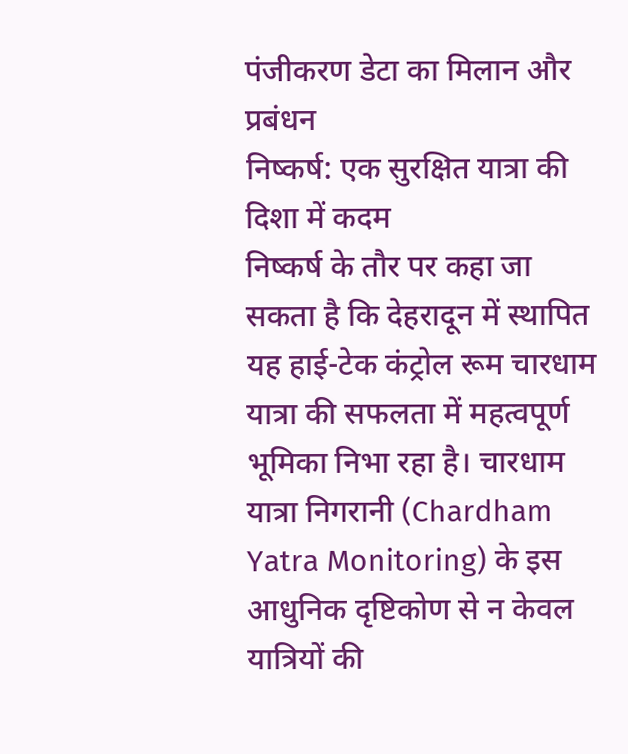पंजीकरण डेटा का मिलान और प्रबंधन
निष्कर्ष: एक सुरक्षित यात्रा की दिशा में कदम
निष्कर्ष के तौर पर कहा जा सकता है कि देहरादून में स्थापित यह हाई-टेक कंट्रोल रूम चारधाम यात्रा की सफलता में महत्वपूर्ण भूमिका निभा रहा है। चारधाम यात्रा निगरानी (Chardham Yatra Monitoring) के इस आधुनिक दृष्टिकोण से न केवल यात्रियों की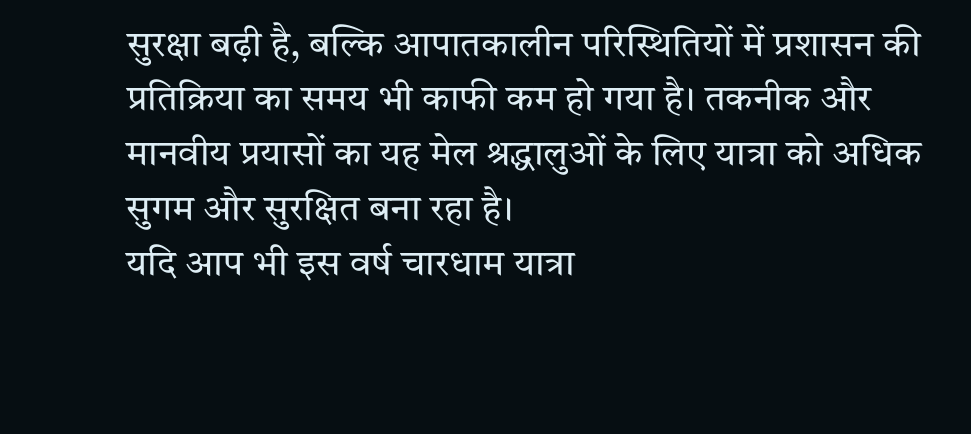सुरक्षा बढ़ी है, बल्कि आपातकालीन परिस्थितियों में प्रशासन की प्रतिक्रिया का समय भी काफी कम हो गया है। तकनीक और मानवीय प्रयासों का यह मेल श्रद्धालुओं के लिए यात्रा को अधिक सुगम और सुरक्षित बना रहा है।
यदि आप भी इस वर्ष चारधाम यात्रा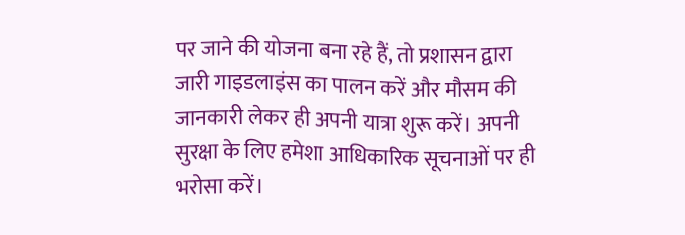पर जाने की योजना बना रहे हैं, तो प्रशासन द्वारा जारी गाइडलाइंस का पालन करें और मौसम की जानकारी लेकर ही अपनी यात्रा शुरू करें। अपनी सुरक्षा के लिए हमेशा आधिकारिक सूचनाओं पर ही भरोसा करें।